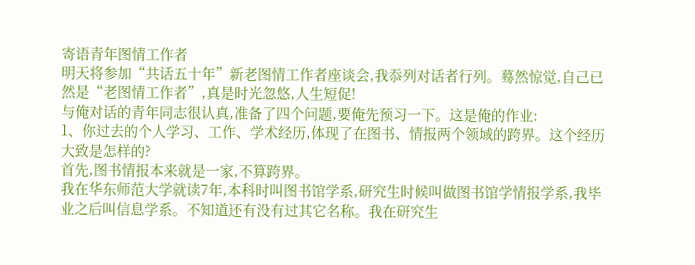寄语青年图情工作者
明天将参加“共话五十年”新老图情工作者座谈会,我忝列对话者行列。蓦然惊觉,自己已然是“老图情工作者”,真是时光忽悠,人生短促!
与俺对话的青年同志很认真,准备了四个问题,要俺先预习一下。这是俺的作业:
1、你过去的个人学习、工作、学术经历,体现了在图书、情报两个领域的跨界。这个经历大致是怎样的?
首先,图书情报本来就是一家,不算跨界。
我在华东师范大学就读7年,本科时叫图书馆学系,研究生时候叫做图书馆学情报学系,我毕业之后叫信息学系。不知道还有没有过其它名称。我在研究生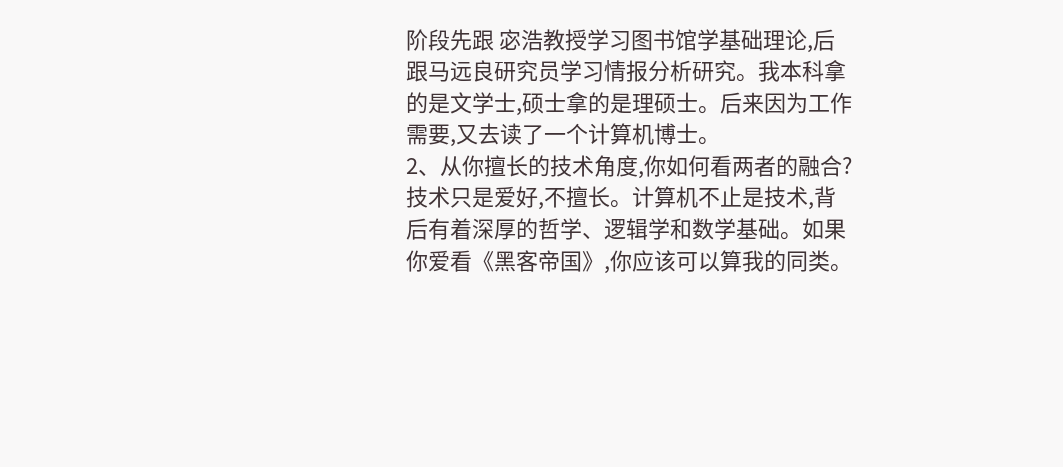阶段先跟 宓浩教授学习图书馆学基础理论,后跟马远良研究员学习情报分析研究。我本科拿的是文学士,硕士拿的是理硕士。后来因为工作需要,又去读了一个计算机博士。
2、从你擅长的技术角度,你如何看两者的融合?
技术只是爱好,不擅长。计算机不止是技术,背后有着深厚的哲学、逻辑学和数学基础。如果你爱看《黑客帝国》,你应该可以算我的同类。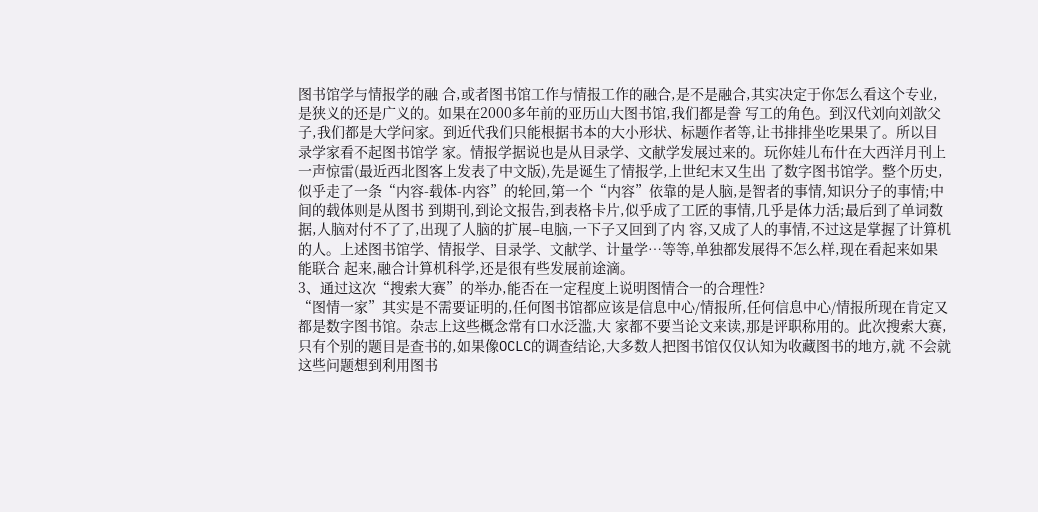图书馆学与情报学的融 合,或者图书馆工作与情报工作的融合,是不是融合,其实决定于你怎么看这个专业,是狭义的还是广义的。如果在2000多年前的亚历山大图书馆,我们都是誊 写工的角色。到汉代刘向刘歆父子,我们都是大学问家。到近代我们只能根据书本的大小形状、标题作者等,让书排排坐吃果果了。所以目录学家看不起图书馆学 家。情报学据说也是从目录学、文献学发展过来的。玩你娃儿布什在大西洋月刊上一声惊雷(最近西北图客上发表了中文版),先是诞生了情报学,上世纪末又生出 了数字图书馆学。整个历史,似乎走了一条“内容-载体-内容”的轮回,第一个“内容”依靠的是人脑,是智者的事情,知识分子的事情;中间的载体则是从图书 到期刊,到论文报告,到表格卡片,似乎成了工匠的事情,几乎是体力活;最后到了单词数据,人脑对付不了了,出现了人脑的扩展–电脑,一下子又回到了内 容,又成了人的事情,不过这是掌握了计算机的人。上述图书馆学、情报学、目录学、文献学、计量学…等等,单独都发展得不怎么样,现在看起来如果能联合 起来,融合计算机科学,还是很有些发展前途滴。
3、通过这次“搜索大赛”的举办,能否在一定程度上说明图情合一的合理性?
“图情一家”其实是不需要证明的,任何图书馆都应该是信息中心/情报所,任何信息中心/情报所现在肯定又都是数字图书馆。杂志上这些概念常有口水泛滥,大 家都不要当论文来读,那是评职称用的。此次搜索大赛,只有个别的题目是查书的,如果像OCLC的调查结论,大多数人把图书馆仅仅认知为收藏图书的地方,就 不会就这些问题想到利用图书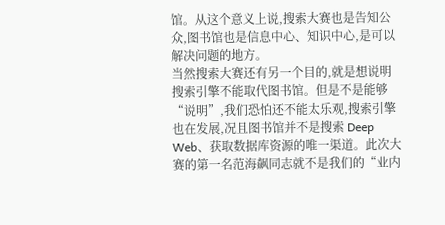馆。从这个意义上说,搜索大赛也是告知公众,图书馆也是信息中心、知识中心,是可以解决问题的地方。
当然搜索大赛还有另一个目的,就是想说明搜索引擎不能取代图书馆。但是不是能够“说明”,我们恐怕还不能太乐观,搜索引擎也在发展,况且图书馆并不是搜索 Deep Web、获取数据库资源的唯一渠道。此次大赛的第一名范海飙同志就不是我们的“业内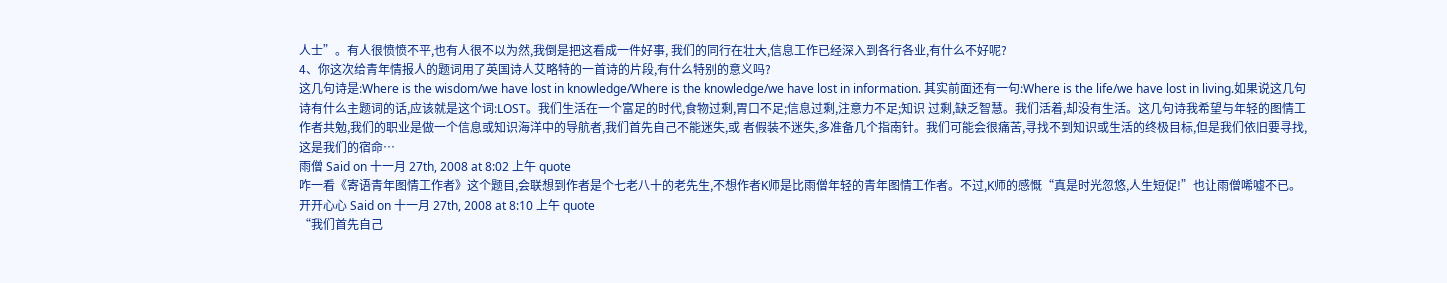人士”。有人很愤愤不平,也有人很不以为然,我倒是把这看成一件好事, 我们的同行在壮大,信息工作已经深入到各行各业,有什么不好呢?
4、你这次给青年情报人的题词用了英国诗人艾略特的一首诗的片段,有什么特别的意义吗?
这几句诗是:Where is the wisdom/we have lost in knowledge/Where is the knowledge/we have lost in information. 其实前面还有一句:Where is the life/we have lost in living.如果说这几句诗有什么主题词的话,应该就是这个词:LOST。我们生活在一个富足的时代,食物过剩,胃口不足;信息过剩,注意力不足;知识 过剩,缺乏智慧。我们活着,却没有生活。这几句诗我希望与年轻的图情工作者共勉,我们的职业是做一个信息或知识海洋中的导航者,我们首先自己不能迷失,或 者假装不迷失,多准备几个指南针。我们可能会很痛苦,寻找不到知识或生活的终极目标,但是我们依旧要寻找,这是我们的宿命…
雨僧 Said on 十一月 27th, 2008 at 8:02 上午 quote
咋一看《寄语青年图情工作者》这个题目,会联想到作者是个七老八十的老先生,不想作者K师是比雨僧年轻的青年图情工作者。不过,K师的感慨“真是时光忽悠,人生短促!”也让雨僧唏嘘不已。
开开心心 Said on 十一月 27th, 2008 at 8:10 上午 quote
“我们首先自己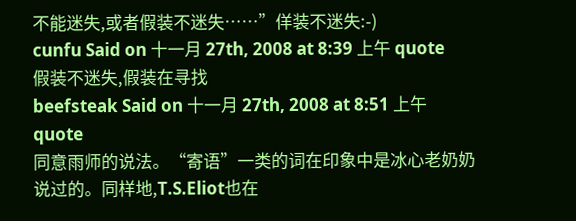不能迷失,或者假装不迷失……”佯装不迷失:-)
cunfu Said on 十一月 27th, 2008 at 8:39 上午 quote
假装不迷失,假装在寻找
beefsteak Said on 十一月 27th, 2008 at 8:51 上午 quote
同意雨师的说法。“寄语”一类的词在印象中是冰心老奶奶说过的。同样地,T.S.Eliot也在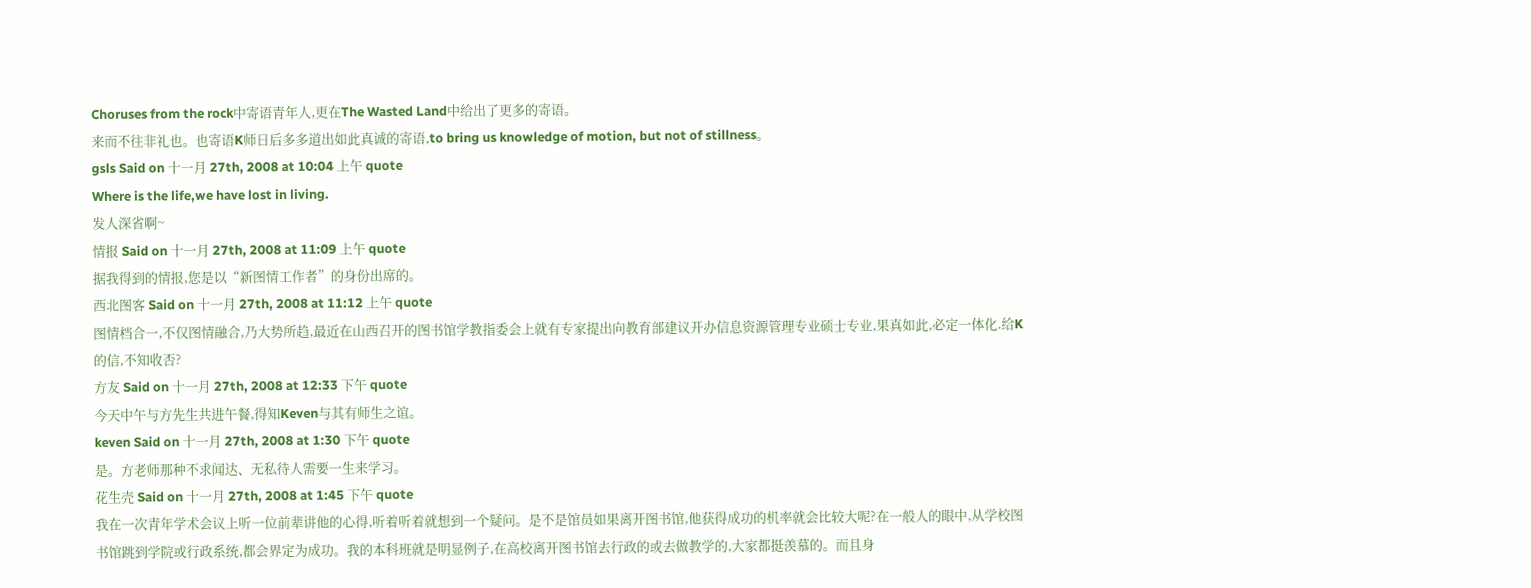Choruses from the rock中寄语青年人,更在The Wasted Land中给出了更多的寄语。
来而不往非礼也。也寄语K师日后多多道出如此真诚的寄语,to bring us knowledge of motion, but not of stillness。
gsls Said on 十一月 27th, 2008 at 10:04 上午 quote
Where is the life,we have lost in living.
发人深省啊~
情报 Said on 十一月 27th, 2008 at 11:09 上午 quote
据我得到的情报,您是以“新图情工作者”的身份出席的。
西北图客 Said on 十一月 27th, 2008 at 11:12 上午 quote
图情档合一,不仅图情融合,乃大势所趋,最近在山西召开的图书馆学教指委会上就有专家提出向教育部建议开办信息资源管理专业硕士专业,果真如此,必定一体化.给K的信,不知收否?
方友 Said on 十一月 27th, 2008 at 12:33 下午 quote
今天中午与方先生共进午餐,得知Keven与其有师生之谊。
keven Said on 十一月 27th, 2008 at 1:30 下午 quote
是。方老师那种不求闻达、无私待人需要一生来学习。
花生壳 Said on 十一月 27th, 2008 at 1:45 下午 quote
我在一次青年学术会议上听一位前辈讲他的心得,听着听着就想到一个疑问。是不是馆员如果离开图书馆,他获得成功的机率就会比较大呢?在一般人的眼中,从学校图书馆跳到学院或行政系统,都会界定为成功。我的本科班就是明显例子,在高校离开图书馆去行政的或去做教学的,大家都挺羡慕的。而且身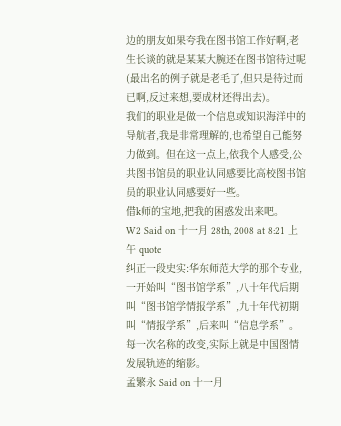边的朋友如果夸我在图书馆工作好啊,老生长谈的就是某某大腕还在图书馆待过呢(最出名的例子就是老毛了,但只是待过而已啊,反过来想,要成材还得出去)。
我们的职业是做一个信息或知识海洋中的导航者,我是非常理解的,也希望自己能努力做到。但在这一点上,依我个人感受,公共图书馆员的职业认同感要比高校图书馆员的职业认同感要好一些。
借k师的宝地,把我的困惑发出来吧。
W2 Said on 十一月 28th, 2008 at 8:21 上午 quote
纠正一段史实:华东师范大学的那个专业,一开始叫“图书馆学系”,八十年代后期叫“图书馆学情报学系”,九十年代初期叫“情报学系”,后来叫“信息学系”。每一次名称的改变,实际上就是中国图情发展轨迹的缩影。
孟繁永 Said on 十一月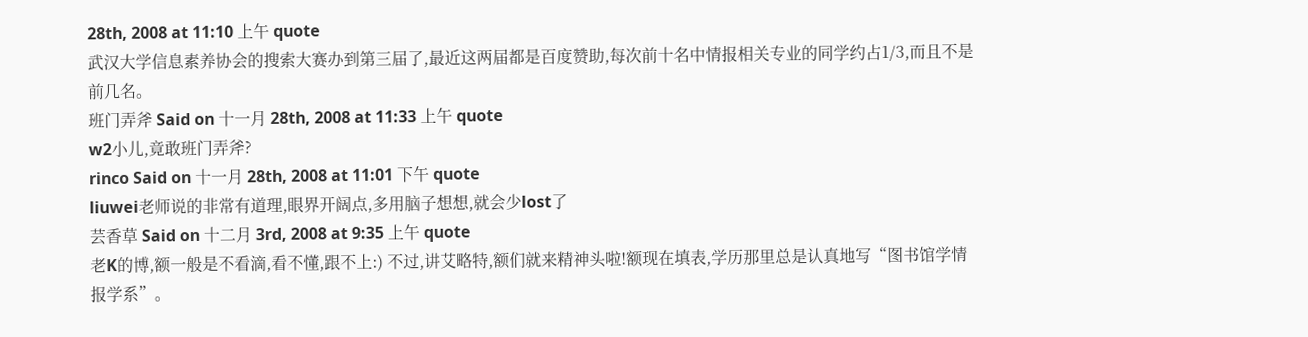28th, 2008 at 11:10 上午 quote
武汉大学信息素养协会的搜索大赛办到第三届了,最近这两届都是百度赞助,每次前十名中情报相关专业的同学约占1/3,而且不是前几名。
班门弄斧 Said on 十一月 28th, 2008 at 11:33 上午 quote
w2小儿,竟敢班门弄斧?
rinco Said on 十一月 28th, 2008 at 11:01 下午 quote
liuwei老师说的非常有道理,眼界开阔点,多用脑子想想,就会少lost了
芸香草 Said on 十二月 3rd, 2008 at 9:35 上午 quote
老K的博,额一般是不看滴,看不懂,跟不上:) 不过,讲艾略特,额们就来精神头啦!额现在填表,学历那里总是认真地写“图书馆学情报学系”。